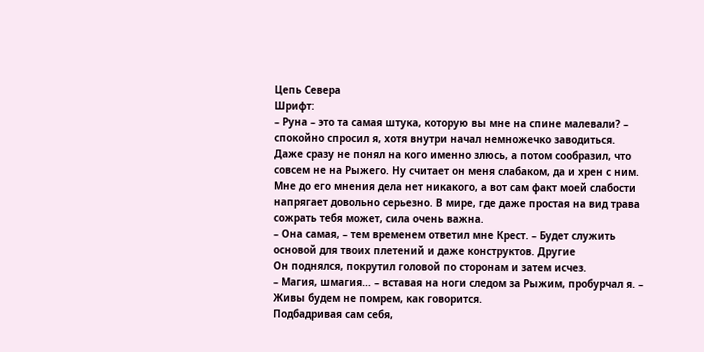Цепь Севера
Шрифт:
– Руна – это та самая штука, которую вы мне на спине малевали? – спокойно спросил я, хотя внутри начал немножечко заводиться.
Даже сразу не понял на кого именно злюсь, а потом сообразил, что совсем не на Рыжего. Ну считает он меня слабаком, да и хрен с ним. Мне до его мнения дела нет никакого, а вот сам факт моей слабости напрягает довольно серьезно. В мире, где даже простая на вид трава сожрать тебя может, сила очень важна.
– Она самая, – тем временем ответил мне Крест. – Будет служить основой для твоих плетений и даже конструктов. Другие
Он поднялся, покрутил головой по сторонам и затем исчез.
– Магия, шмагия… – вставая на ноги следом за Рыжим, пробурчал я. – Живы будем не помрем, как говорится.
Подбадривая сам себя,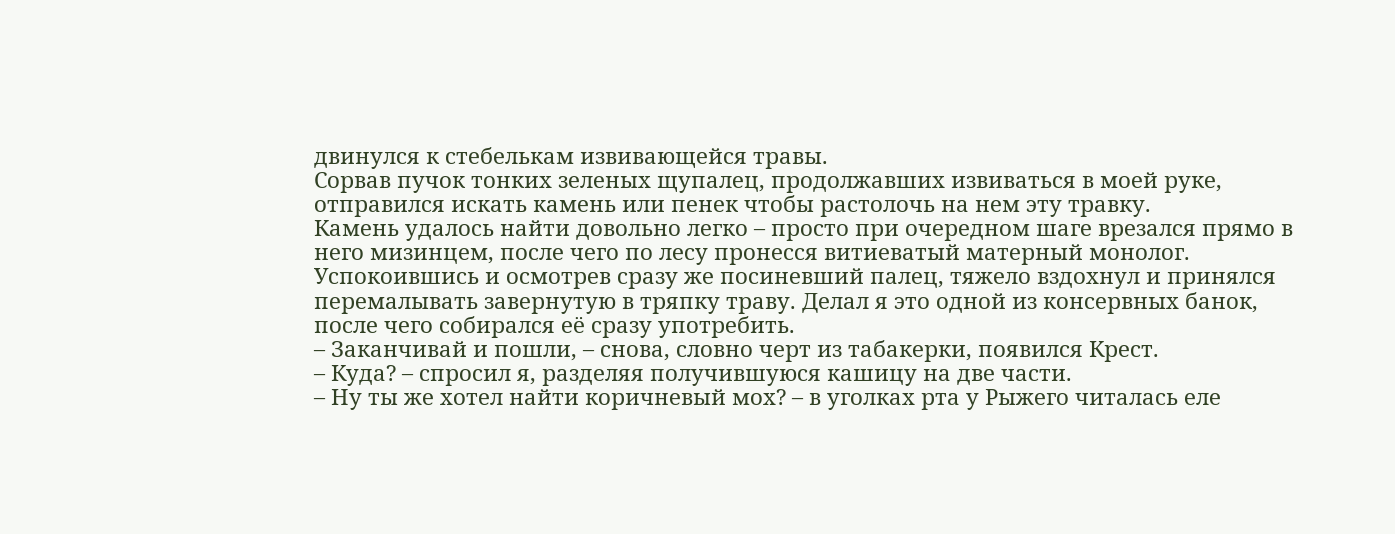двинулся к стебелькам извивающейся травы.
Сорвав пучок тонких зеленых щупалец, продолжавших извиваться в моей руке, отправился искать камень или пенек чтобы растолочь на нем эту травку.
Камень удалось найти довольно легко – просто при очередном шаге врезался прямо в него мизинцем, после чего по лесу пронесся витиеватый матерный монолог.
Успокоившись и осмотрев сразу же посиневший палец, тяжело вздохнул и принялся перемалывать завернутую в тряпку траву. Делал я это одной из консервных банок, после чего собирался её сразу употребить.
– Заканчивай и пошли, – снова, словно черт из табакерки, появился Крест.
– Куда? – спросил я, разделяя получившуюся кашицу на две части.
– Ну ты же хотел найти коричневый мох? – в уголках рта у Рыжего читалась еле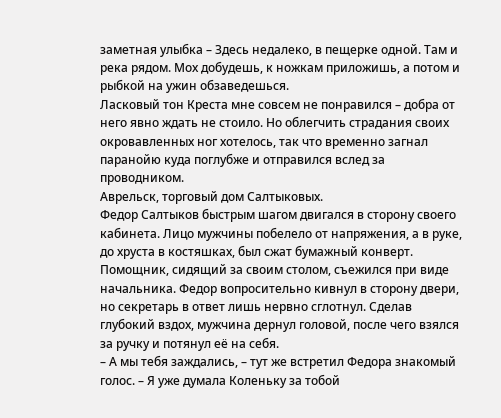заметная улыбка – Здесь недалеко, в пещерке одной. Там и река рядом. Мох добудешь, к ножкам приложишь, а потом и рыбкой на ужин обзаведешься.
Ласковый тон Креста мне совсем не понравился – добра от него явно ждать не стоило. Но облегчить страдания своих окровавленных ног хотелось, так что временно загнал паранойю куда поглубже и отправился вслед за проводником.
Аврельск, торговый дом Салтыковых.
Федор Салтыков быстрым шагом двигался в сторону своего кабинета. Лицо мужчины побелело от напряжения, а в руке, до хруста в костяшках, был сжат бумажный конверт.
Помощник, сидящий за своим столом, съежился при виде начальника. Федор вопросительно кивнул в сторону двери, но секретарь в ответ лишь нервно сглотнул. Сделав глубокий вздох, мужчина дернул головой, после чего взялся за ручку и потянул её на себя.
– А мы тебя заждались, – тут же встретил Федора знакомый голос. – Я уже думала Коленьку за тобой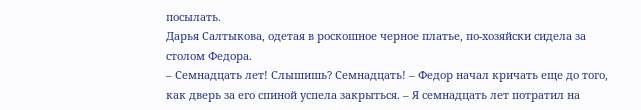посылать.
Дарья Салтыкова, одетая в роскошное черное платье, по-хозяйски сидела за столом Федора.
– Семнадцать лет! Слышишь? Семнадцать! – Федор начал кричать еще до того, как дверь за его спиной успела закрыться. – Я семнадцать лет потратил на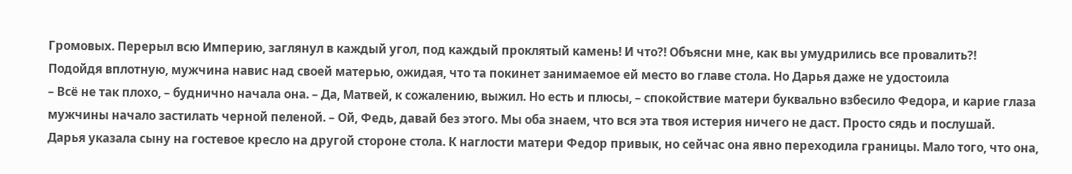Громовых. Перерыл всю Империю, заглянул в каждый угол, под каждый проклятый камень! И что?! Объясни мне, как вы умудрились все провалить?!
Подойдя вплотную, мужчина навис над своей матерью, ожидая, что та покинет занимаемое ей место во главе стола. Но Дарья даже не удостоила
– Всё не так плохо, – буднично начала она. – Да, Матвей, к сожалению, выжил. Но есть и плюсы, – спокойствие матери буквально взбесило Федора, и карие глаза мужчины начало застилать черной пеленой. – Ой, Федь, давай без этого. Мы оба знаем, что вся эта твоя истерия ничего не даст. Просто сядь и послушай.
Дарья указала сыну на гостевое кресло на другой стороне стола. К наглости матери Федор привык, но сейчас она явно переходила границы. Мало того, что она,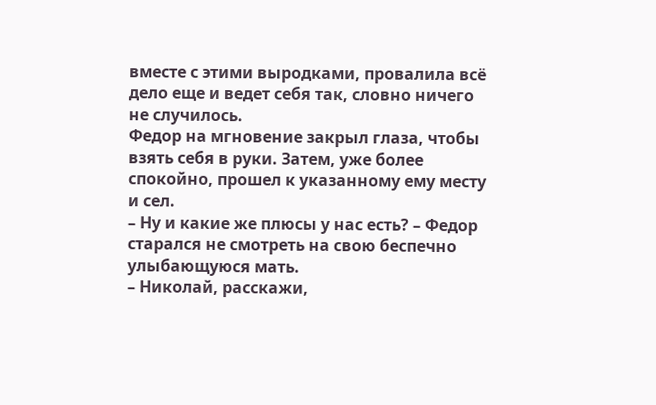вместе с этими выродками, провалила всё дело еще и ведет себя так, словно ничего не случилось.
Федор на мгновение закрыл глаза, чтобы взять себя в руки. Затем, уже более спокойно, прошел к указанному ему месту и сел.
– Ну и какие же плюсы у нас есть? – Федор старался не смотреть на свою беспечно улыбающуюся мать.
– Николай, расскажи,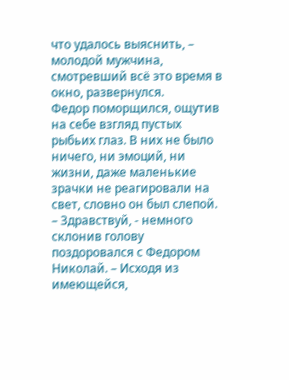что удалось выяснить, – молодой мужчина, смотревший всё это время в окно, развернулся.
Федор поморщился, ощутив на себе взгляд пустых рыбьих глаз. В них не было ничего, ни эмоций, ни жизни, даже маленькие зрачки не реагировали на свет, словно он был слепой.
– Здравствуй, - немного склонив голову поздоровался с Федором Николай. – Исходя из имеющейся,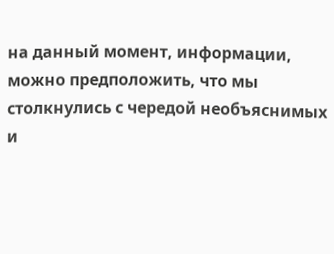на данный момент, информации, можно предположить, что мы столкнулись с чередой необъяснимых и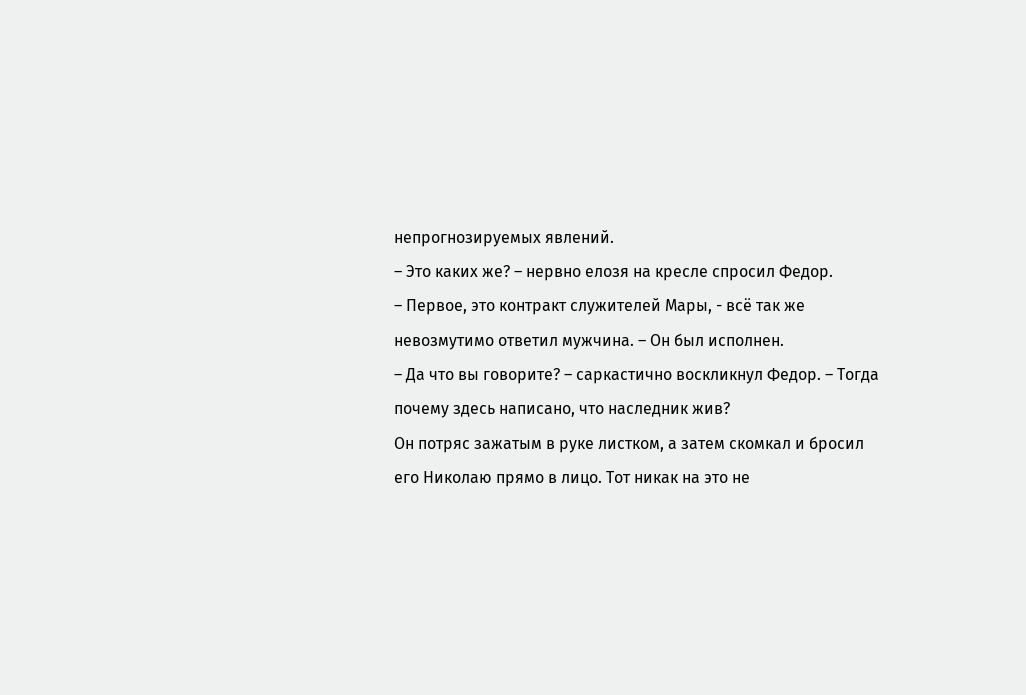непрогнозируемых явлений.
– Это каких же? – нервно елозя на кресле спросил Федор.
– Первое, это контракт служителей Мары, - всё так же невозмутимо ответил мужчина. – Он был исполнен.
– Да что вы говорите? – саркастично воскликнул Федор. – Тогда почему здесь написано, что наследник жив?
Он потряс зажатым в руке листком, а затем скомкал и бросил его Николаю прямо в лицо. Тот никак на это не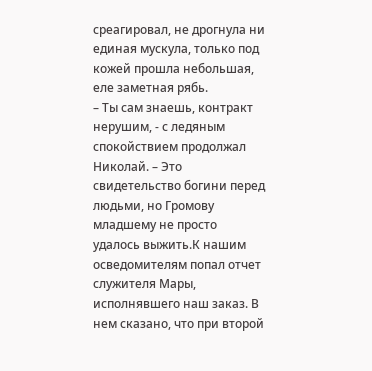среагировал, не дрогнула ни единая мускула, только под кожей прошла небольшая, еле заметная рябь.
– Ты сам знаешь, контракт нерушим, - с ледяным спокойствием продолжал Николай. – Это свидетельство богини перед людьми, но Громову младшему не просто удалось выжить.К нашим осведомителям попал отчет служителя Мары, исполнявшего наш заказ. В нем сказано, что при второй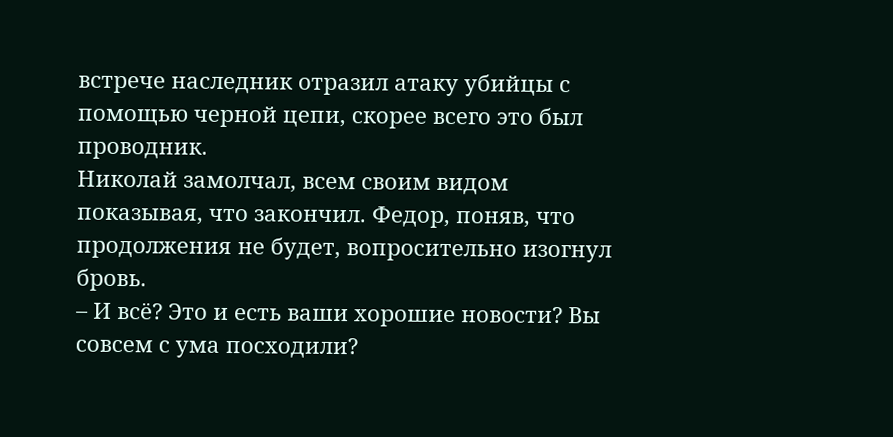встрече наследник отразил атаку убийцы с помощью черной цепи, скорее всего это был проводник.
Николай замолчал, всем своим видом показывая, что закончил. Федор, поняв, что продолжения не будет, вопросительно изогнул бровь.
– И всё? Это и есть ваши хорошие новости? Вы совсем с ума посходили?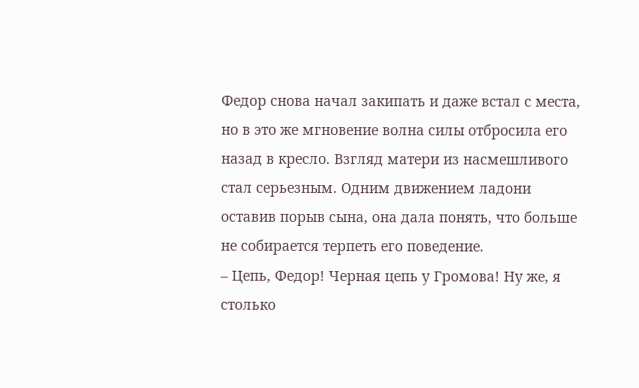Федор снова начал закипать и даже встал с места, но в это же мгновение волна силы отбросила его назад в кресло. Взгляд матери из насмешливого стал серьезным. Одним движением ладони оставив порыв сына, она дала понять, что больше не собирается терпеть его поведение.
– Цепь, Федор! Черная цепь у Громова! Ну же, я столько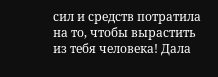сил и средств потратила на то, чтобы вырастить из тебя человека! Дала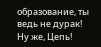образование, ты ведь не дурак! Ну же, Цепь!